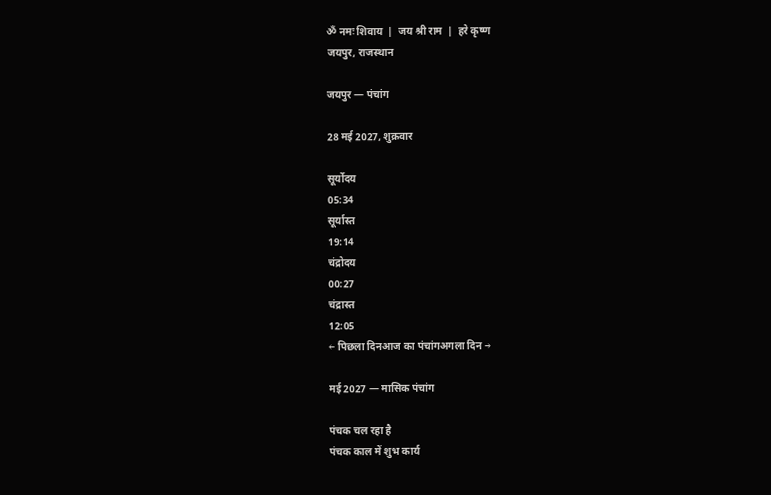ॐ नमः शिवाय  |  जय श्री राम  |  हरे कृष्ण
जयपुर, राजस्थान

जयपुर — पंचांग

28 मई 2027, शुक्रवार

सूर्योदय
05:34
सूर्यास्त
19:14
चंद्रोदय
00:27
चंद्रास्त
12:05
← पिछला दिनआज का पंचांगअगला दिन →

मई 2027 — मासिक पंचांग

पंचक चल रहा है
पंचक काल में शुभ कार्य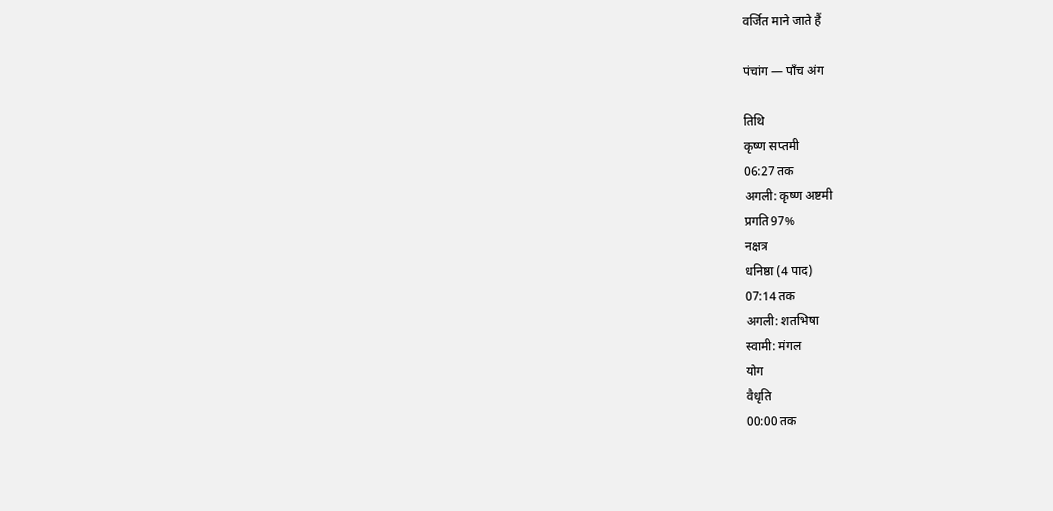वर्जित माने जाते हैं

पंचांग — पाँच अंग

तिथि
कृष्ण सप्तमी
06:27 तक
अगली: कृष्ण अष्टमी
प्रगति97%
नक्षत्र
धनिष्ठा (4 पाद)
07:14 तक
अगली: शतभिषा
स्वामी: मंगल
योग
वैधृति
00:00 तक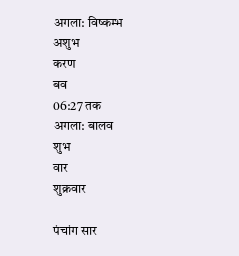अगला: विष्कम्भ
अशुभ
करण
बव
06:27 तक
अगला: बालव
शुभ
वार
शुक्रवार

पंचांग सार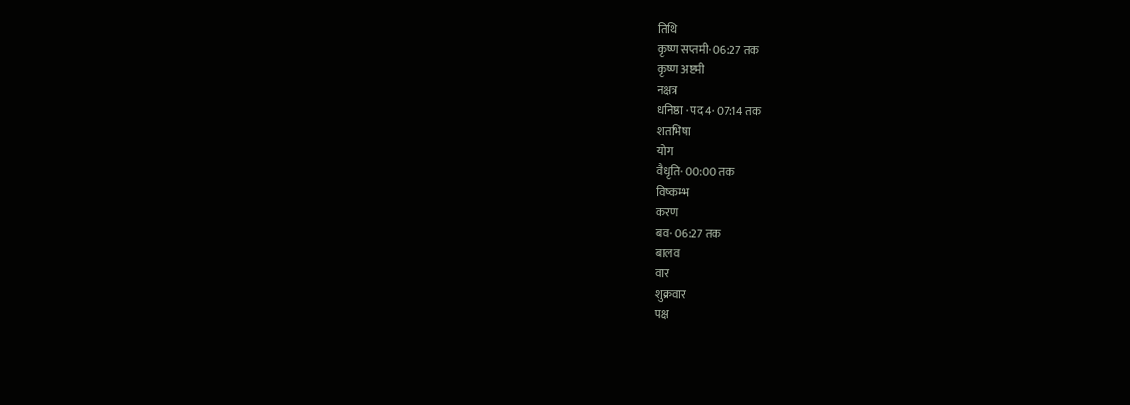तिथि
कृष्ण सप्तमी· 06:27 तक
कृष्ण अष्टमी
नक्षत्र
धनिष्ठा · पद 4· 07:14 तक
शतभिषा
योग
वैधृति· 00:00 तक
विष्कम्भ
करण
बव· 06:27 तक
बालव
वार
शुक्रवार
पक्ष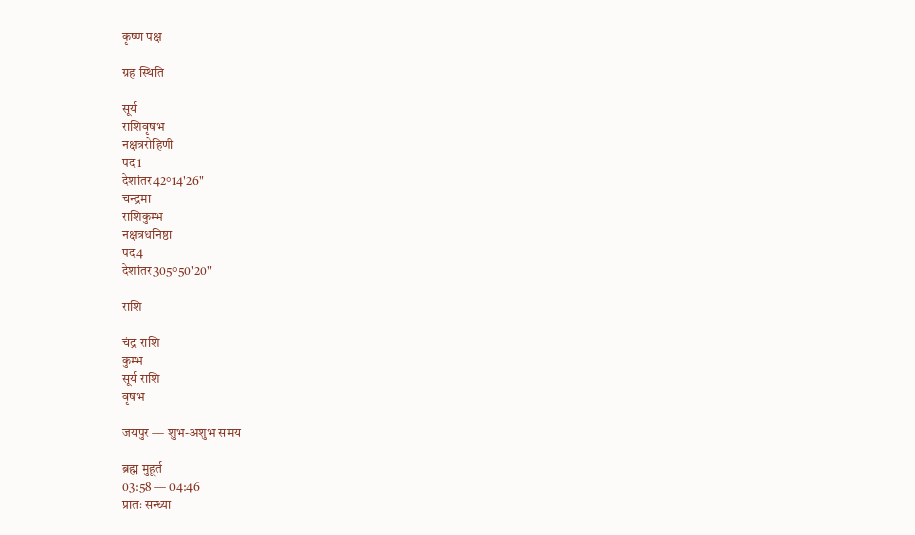कृष्ण पक्ष

ग्रह स्थिति

सूर्य
राशिवृषभ
नक्षत्ररोहिणी
पद1
देशांतर42°14'26"
चन्द्रमा
राशिकुम्भ
नक्षत्रधनिष्ठा
पद4
देशांतर305°50'20"

राशि

चंद्र राशि
कुम्भ
सूर्य राशि
वृषभ

जयपुर — शुभ-अशुभ समय

ब्रह्म मुहूर्त
03:58 — 04:46
प्रातः सन्ध्या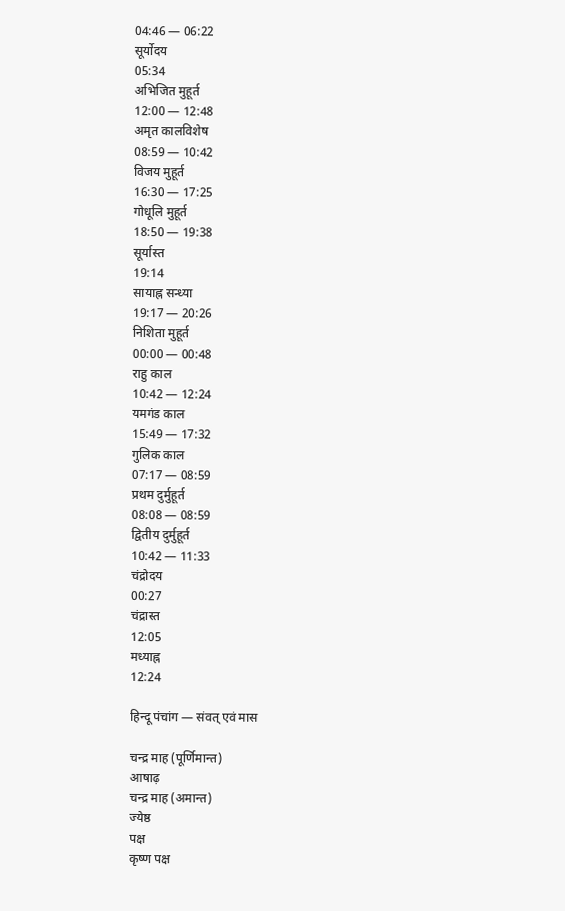04:46 — 06:22
सूर्योदय
05:34
अभिजित मुहूर्त
12:00 — 12:48
अमृत कालविशेष
08:59 — 10:42
विजय मुहूर्त
16:30 — 17:25
गोधूलि मुहूर्त
18:50 — 19:38
सूर्यास्त
19:14
सायाह्न सन्ध्या
19:17 — 20:26
निशिता मुहूर्त
00:00 — 00:48
राहु काल
10:42 — 12:24
यमगंड काल
15:49 — 17:32
गुलिक काल
07:17 — 08:59
प्रथम दुर्मुहूर्त
08:08 — 08:59
द्वितीय दुर्मुहूर्त
10:42 — 11:33
चंद्रोदय
00:27
चंद्रास्त
12:05
मध्याह्न
12:24

हिन्दू पंचांग — संवत् एवं मास

चन्द्र माह (पूर्णिमान्त)
आषाढ़
चन्द्र माह (अमान्त)
ज्येष्ठ
पक्ष
कृष्ण पक्ष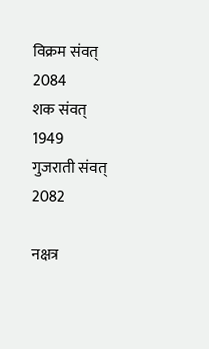विक्रम संवत्
2084
शक संवत्
1949
गुजराती संवत्
2082

नक्षत्र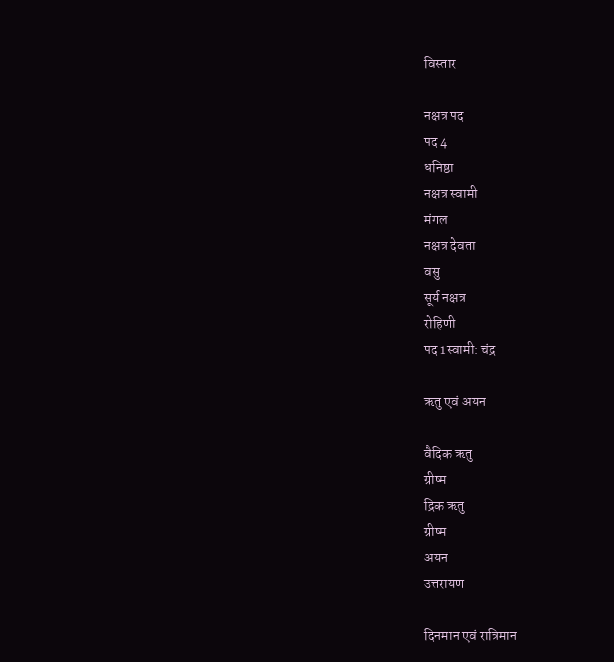विस्तार

नक्षत्र पद
पद 4
धनिष्ठा
नक्षत्र स्वामी
मंगल
नक्षत्र देवता
वसु
सूर्य नक्षत्र
रोहिणी
पद 1स्वामी: चंद्र

ऋतु एवं अयन

वैदिक ऋतु
ग्रीष्म
द्रिक ऋतु
ग्रीष्म
अयन
उत्तरायण

दिनमान एवं रात्रिमान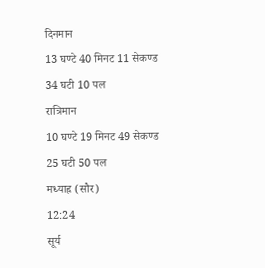दिनमान
13 घण्टे 40 मिनट 11 सेकण्ड
34 घटी 10 पल
रात्रिमान
10 घण्टे 19 मिनट 49 सेकण्ड
25 घटी 50 पल
मध्याह्न (सौर)
12:24
सूर्य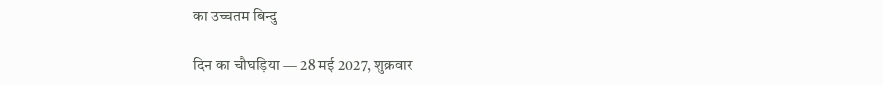का उच्चतम बिन्दु

दिन का चौघड़िया — 28 मई 2027, शुक्रवार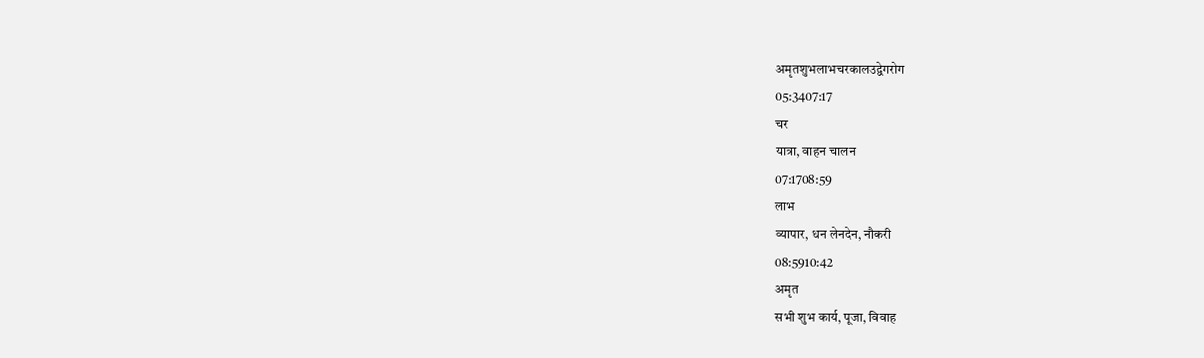अमृतशुभलाभचरकालउद्वेगरोग
05:3407:17
चर
यात्रा, वाहन चालन
07:1708:59
लाभ
व्यापार, धन लेनदेन, नौकरी
08:5910:42
अमृत
सभी शुभ कार्य, पूजा, विवाह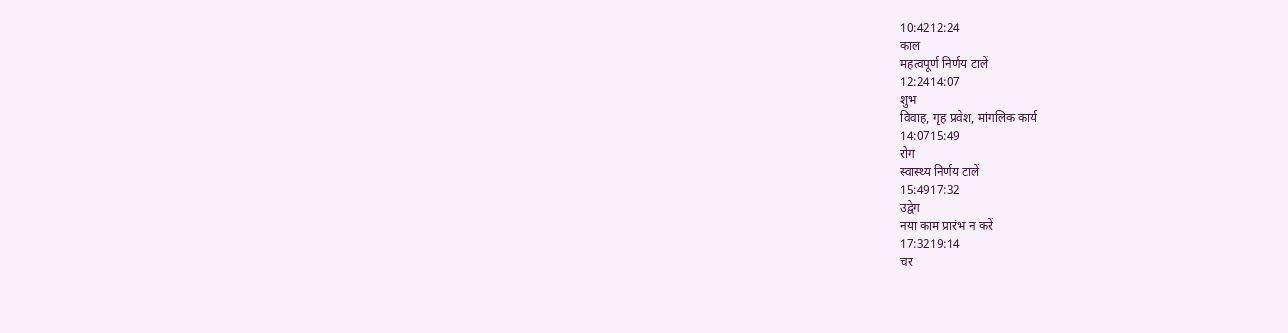10:4212:24
काल
महत्वपूर्ण निर्णय टालें
12:2414:07
शुभ
विवाह, गृह प्रवेश, मांगलिक कार्य
14:0715:49
रोग
स्वास्थ्य निर्णय टालें
15:4917:32
उद्वेग
नया काम प्रारंभ न करें
17:3219:14
चर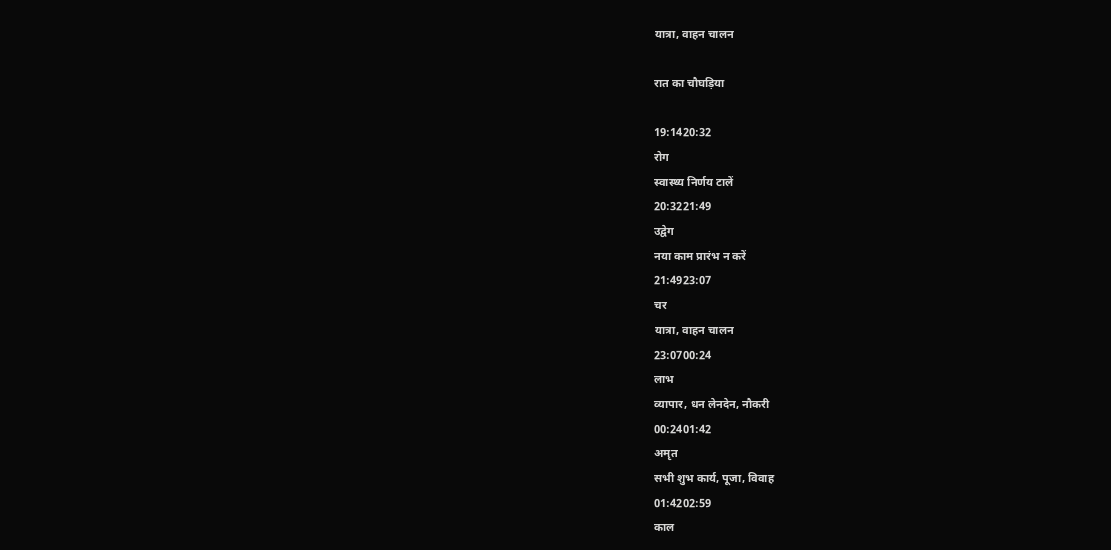यात्रा, वाहन चालन

रात का चौघड़िया

19:1420:32
रोग
स्वास्थ्य निर्णय टालें
20:3221:49
उद्वेग
नया काम प्रारंभ न करें
21:4923:07
चर
यात्रा, वाहन चालन
23:0700:24
लाभ
व्यापार, धन लेनदेन, नौकरी
00:2401:42
अमृत
सभी शुभ कार्य, पूजा, विवाह
01:4202:59
काल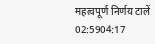महत्वपूर्ण निर्णय टालें
02:5904:17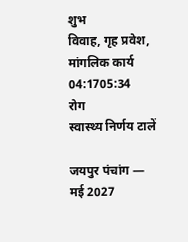शुभ
विवाह, गृह प्रवेश, मांगलिक कार्य
04:1705:34
रोग
स्वास्थ्य निर्णय टालें

जयपुर पंचांग — मई 2027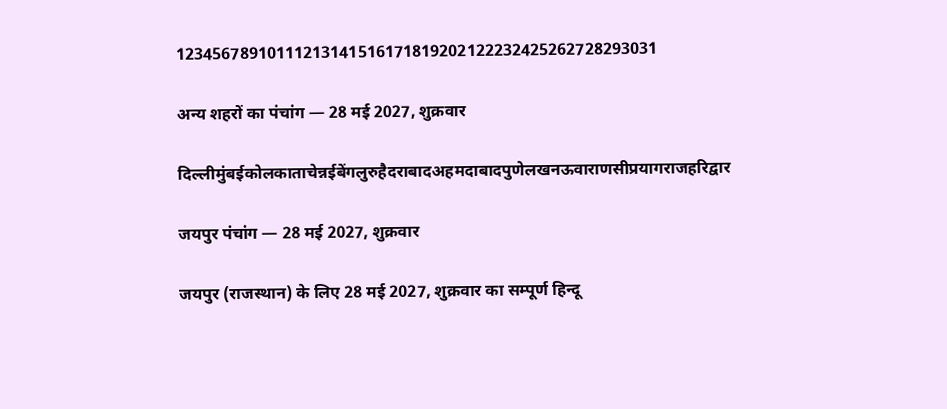12345678910111213141516171819202122232425262728293031

अन्य शहरों का पंचांग — 28 मई 2027, शुक्रवार

दिल्लीमुंबईकोलकाताचेन्नईबेंगलुरुहैदराबादअहमदाबादपुणेलखनऊवाराणसीप्रयागराजहरिद्वार

जयपुर पंचांग — 28 मई 2027, शुक्रवार

जयपुर (राजस्थान) के लिए 28 मई 2027, शुक्रवार का सम्पूर्ण हिन्दू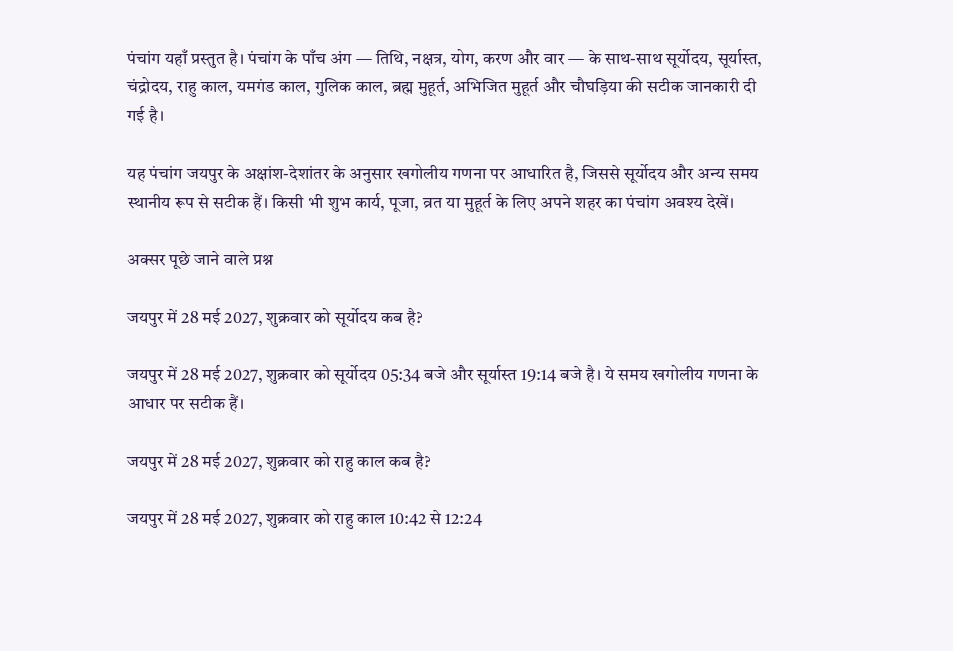पंचांग यहाँ प्रस्तुत है। पंचांग के पाँच अंग — तिथि, नक्षत्र, योग, करण और वार — के साथ-साथ सूर्योदय, सूर्यास्त, चंद्रोदय, राहु काल, यमगंड काल, गुलिक काल, ब्रह्म मुहूर्त, अभिजित मुहूर्त और चौघड़िया की सटीक जानकारी दी गई है।

यह पंचांग जयपुर के अक्षांश-देशांतर के अनुसार खगोलीय गणना पर आधारित है, जिससे सूर्योदय और अन्य समय स्थानीय रूप से सटीक हैं। किसी भी शुभ कार्य, पूजा, व्रत या मुहूर्त के लिए अपने शहर का पंचांग अवश्य देखें।

अक्सर पूछे जाने वाले प्रश्न

जयपुर में 28 मई 2027, शुक्रवार को सूर्योदय कब है?

जयपुर में 28 मई 2027, शुक्रवार को सूर्योदय 05:34 बजे और सूर्यास्त 19:14 बजे है। ये समय खगोलीय गणना के आधार पर सटीक हैं।

जयपुर में 28 मई 2027, शुक्रवार को राहु काल कब है?

जयपुर में 28 मई 2027, शुक्रवार को राहु काल 10:42 से 12:24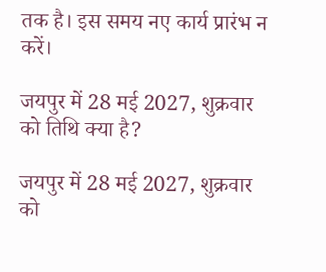तक है। इस समय नए कार्य प्रारंभ न करें।

जयपुर में 28 मई 2027, शुक्रवार को तिथि क्या है?

जयपुर में 28 मई 2027, शुक्रवार को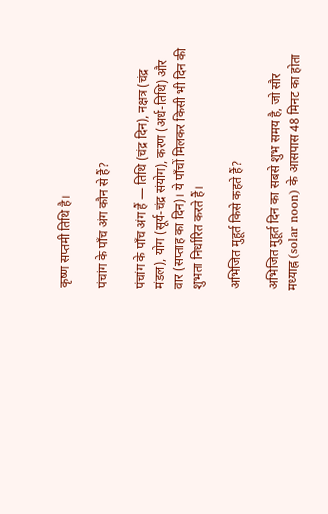कृष्ण सप्तमी तिथि है।

पंचांग के पाँच अंग कौन से हैं?

पंचांग के पाँच अंग हैं — तिथि (चंद्र दिन), नक्षत्र (चंद्र मंडल), योग (सूर्य-चंद्र संयोग), करण (अर्ध-तिथि) और वार (सप्ताह का दिन)। ये पाँचों मिलकर किसी भी दिन की शुभता निर्धारित करते हैं।

अभिजित मुहूर्त किसे कहते हैं?

अभिजित मुहूर्त दिन का सबसे शुभ समय है, जो सौर मध्याह्न (solar noon) के आसपास 48 मिनट का होता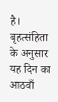है। बृहत्संहिता के अनुसार यह दिन का आठवाँ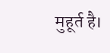मुहूर्त है।